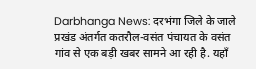Darbhanga News: दरभंगा जिले के जाले प्रखंड अंतर्गत कतरौल-वसंत पंचायत के वसंत गांव से एक बड़ी खबर सामने आ रही है. यहाँ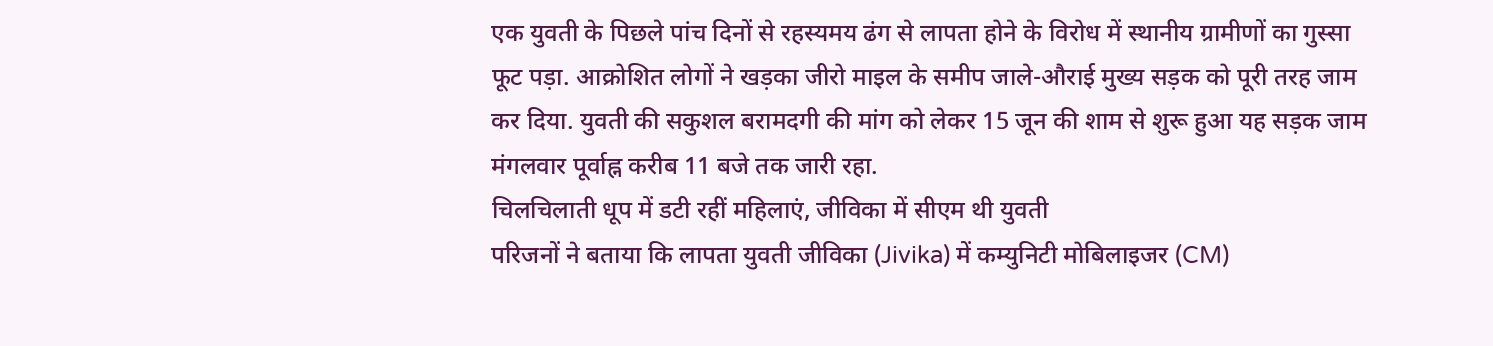एक युवती के पिछले पांच दिनों से रहस्यमय ढंग से लापता होने के विरोध में स्थानीय ग्रामीणों का गुस्सा फूट पड़ा. आक्रोशित लोगों ने खड़का जीरो माइल के समीप जाले-औराई मुख्य सड़क को पूरी तरह जाम कर दिया. युवती की सकुशल बरामदगी की मांग को लेकर 15 जून की शाम से शुरू हुआ यह सड़क जाम मंगलवार पूर्वाह्न करीब 11 बजे तक जारी रहा.
चिलचिलाती धूप में डटी रहीं महिलाएं, जीविका में सीएम थी युवती
परिजनों ने बताया कि लापता युवती जीविका (Jivika) में कम्युनिटी मोबिलाइजर (CM)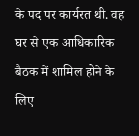के पद पर कार्यरत थी. वह घर से एक आधिकारिक बैठक में शामिल होने के लिए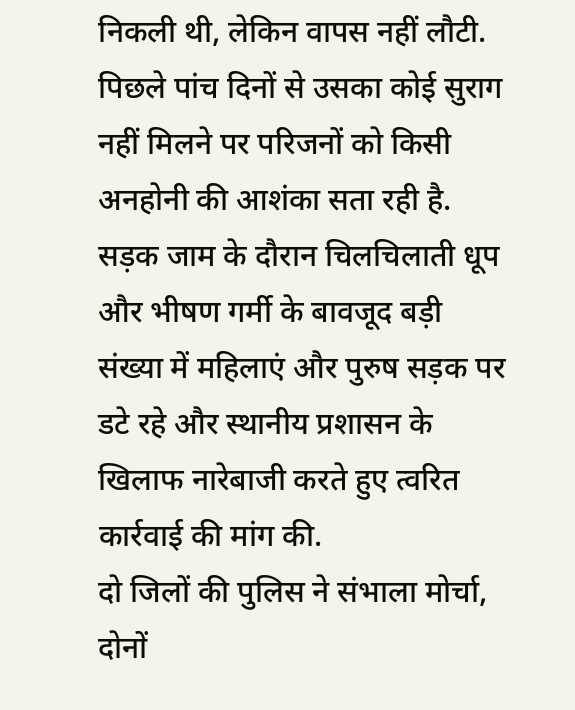निकली थी, लेकिन वापस नहीं लौटी. पिछले पांच दिनों से उसका कोई सुराग नहीं मिलने पर परिजनों को किसी अनहोनी की आशंका सता रही है. सड़क जाम के दौरान चिलचिलाती धूप और भीषण गर्मी के बावजूद बड़ी संख्या में महिलाएं और पुरुष सड़क पर डटे रहे और स्थानीय प्रशासन के खिलाफ नारेबाजी करते हुए त्वरित कार्रवाई की मांग की.
दो जिलों की पुलिस ने संभाला मोर्चा, दोनों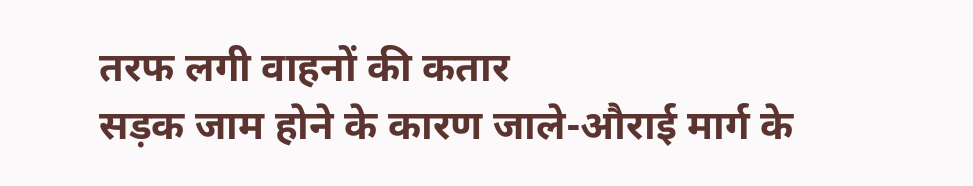तरफ लगी वाहनों की कतार
सड़क जाम होने के कारण जाले-औराई मार्ग के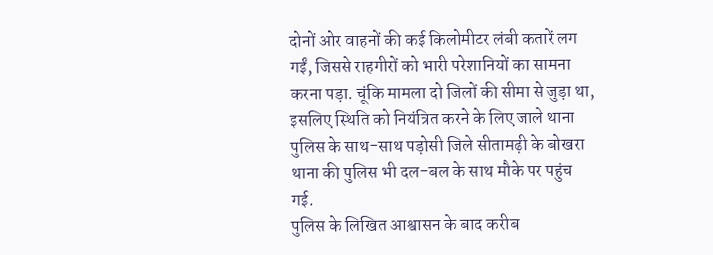दोनों ओर वाहनों की कई किलोमीटर लंबी कतारें लग गईं, जिससे राहगीरों को भारी परेशानियों का सामना करना पड़ा. चूंकि मामला दो जिलों की सीमा से जुड़ा था, इसलिए स्थिति को नियंत्रित करने के लिए जाले थाना पुलिस के साथ-साथ पड़ोसी जिले सीतामढ़ी के बोखरा थाना की पुलिस भी दल-बल के साथ मौके पर पहुंच गई.
पुलिस के लिखित आश्वासन के बाद करीब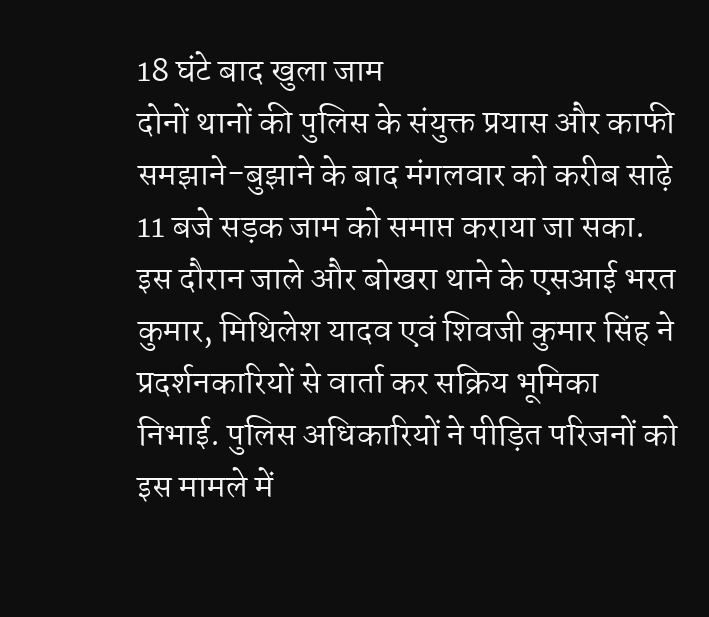18 घंटे बाद खुला जाम
दोनों थानों की पुलिस के संयुक्त प्रयास और काफी समझाने-बुझाने के बाद मंगलवार को करीब साढ़े 11 बजे सड़क जाम को समाप्त कराया जा सका. इस दौरान जाले और बोखरा थाने के एसआई भरत कुमार, मिथिलेश यादव एवं शिवजी कुमार सिंह ने प्रदर्शनकारियों से वार्ता कर सक्रिय भूमिका निभाई. पुलिस अधिकारियों ने पीड़ित परिजनों को इस मामले में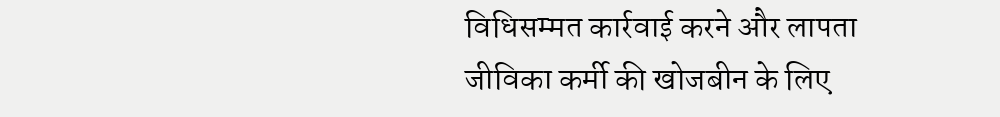विधिसम्मत कार्रवाई करने और लापता जीविका कर्मी की खोजबीन के लिए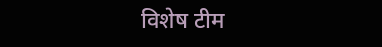विशेष टीम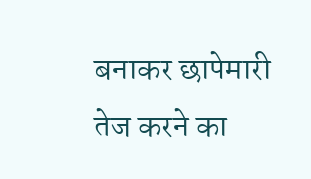बनाकर छापेमारी तेज करने का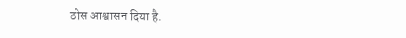ठोस आश्वासन दिया है.